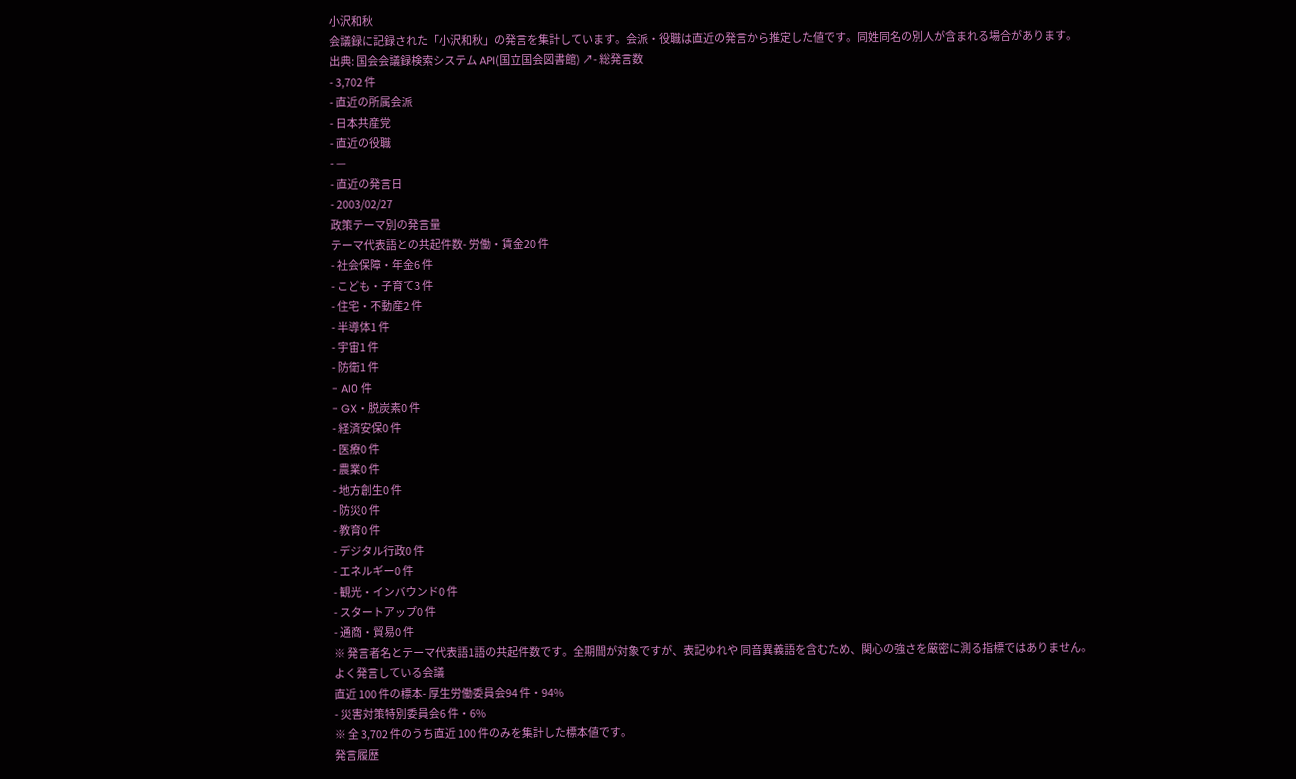小沢和秋
会議録に記録された「小沢和秋」の発言を集計しています。会派・役職は直近の発言から推定した値です。同姓同名の別人が含まれる場合があります。
出典: 国会会議録検索システム API(国立国会図書館) ↗- 総発言数
- 3,702 件
- 直近の所属会派
- 日本共産党
- 直近の役職
- —
- 直近の発言日
- 2003/02/27
政策テーマ別の発言量
テーマ代表語との共起件数- 労働・賃金20 件
- 社会保障・年金6 件
- こども・子育て3 件
- 住宅・不動産2 件
- 半導体1 件
- 宇宙1 件
- 防衛1 件
- AI0 件
- GX・脱炭素0 件
- 経済安保0 件
- 医療0 件
- 農業0 件
- 地方創生0 件
- 防災0 件
- 教育0 件
- デジタル行政0 件
- エネルギー0 件
- 観光・インバウンド0 件
- スタートアップ0 件
- 通商・貿易0 件
※ 発言者名とテーマ代表語1語の共起件数です。全期間が対象ですが、表記ゆれや 同音異義語を含むため、関心の強さを厳密に測る指標ではありません。
よく発言している会議
直近 100 件の標本- 厚生労働委員会94 件・94%
- 災害対策特別委員会6 件・6%
※ 全 3,702 件のうち直近 100 件のみを集計した標本値です。
発言履歴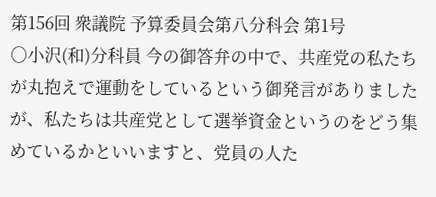第156回 衆議院 予算委員会第八分科会 第1号
○小沢(和)分科員 今の御答弁の中で、共産党の私たちが丸抱えで運動をしているという御発言がありましたが、私たちは共産党として選挙資金というのをどう集めているかといいますと、党員の人た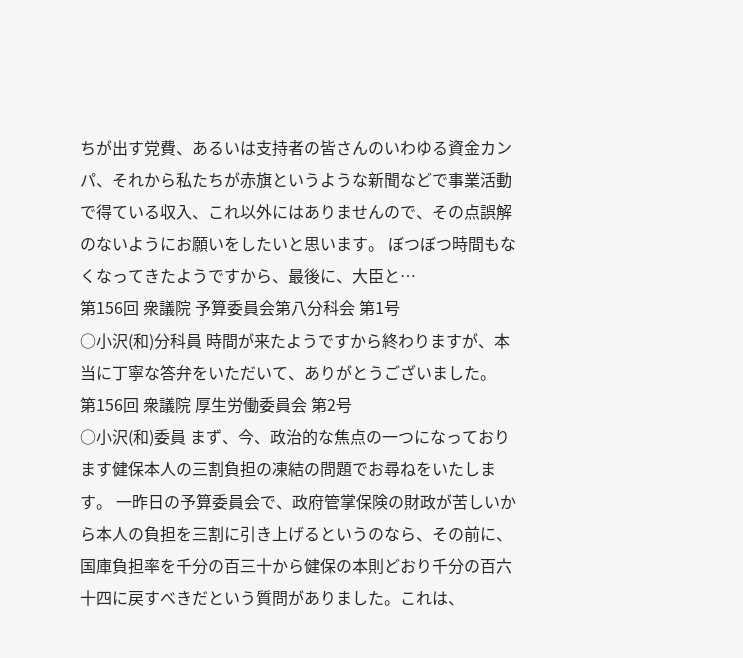ちが出す党費、あるいは支持者の皆さんのいわゆる資金カンパ、それから私たちが赤旗というような新聞などで事業活動で得ている収入、これ以外にはありませんので、その点誤解のないようにお願いをしたいと思います。 ぼつぼつ時間もなくなってきたようですから、最後に、大臣と…
第156回 衆議院 予算委員会第八分科会 第1号
○小沢(和)分科員 時間が来たようですから終わりますが、本当に丁寧な答弁をいただいて、ありがとうございました。
第156回 衆議院 厚生労働委員会 第2号
○小沢(和)委員 まず、今、政治的な焦点の一つになっております健保本人の三割負担の凍結の問題でお尋ねをいたします。 一昨日の予算委員会で、政府管掌保険の財政が苦しいから本人の負担を三割に引き上げるというのなら、その前に、国庫負担率を千分の百三十から健保の本則どおり千分の百六十四に戻すべきだという質問がありました。これは、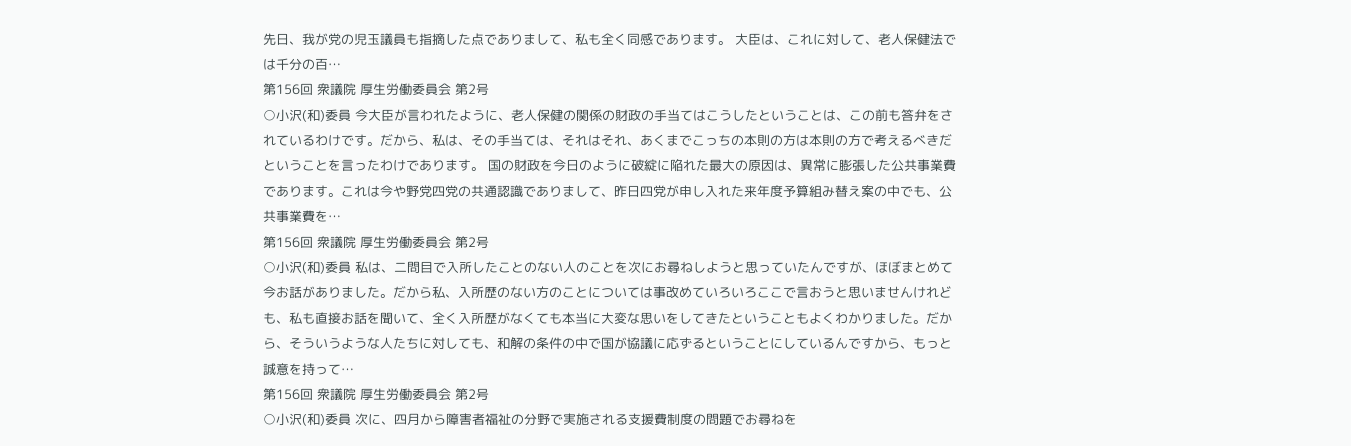先日、我が党の児玉議員も指摘した点でありまして、私も全く同感であります。 大臣は、これに対して、老人保健法では千分の百…
第156回 衆議院 厚生労働委員会 第2号
○小沢(和)委員 今大臣が言われたように、老人保健の関係の財政の手当てはこうしたということは、この前も答弁をされているわけです。だから、私は、その手当ては、それはそれ、あくまでこっちの本則の方は本則の方で考えるべきだということを言ったわけであります。 国の財政を今日のように破綻に陥れた最大の原因は、異常に膨張した公共事業費であります。これは今や野党四党の共通認識でありまして、昨日四党が申し入れた来年度予算組み替え案の中でも、公共事業費を…
第156回 衆議院 厚生労働委員会 第2号
○小沢(和)委員 私は、二問目で入所したことのない人のことを次にお尋ねしようと思っていたんですが、ほぼまとめて今お話がありました。だから私、入所歴のない方のことについては事改めていろいろここで言おうと思いませんけれども、私も直接お話を聞いて、全く入所歴がなくても本当に大変な思いをしてきたということもよくわかりました。だから、そういうような人たちに対しても、和解の条件の中で国が協議に応ずるということにしているんですから、もっと誠意を持って…
第156回 衆議院 厚生労働委員会 第2号
○小沢(和)委員 次に、四月から障害者福祉の分野で実施される支援費制度の問題でお尋ねを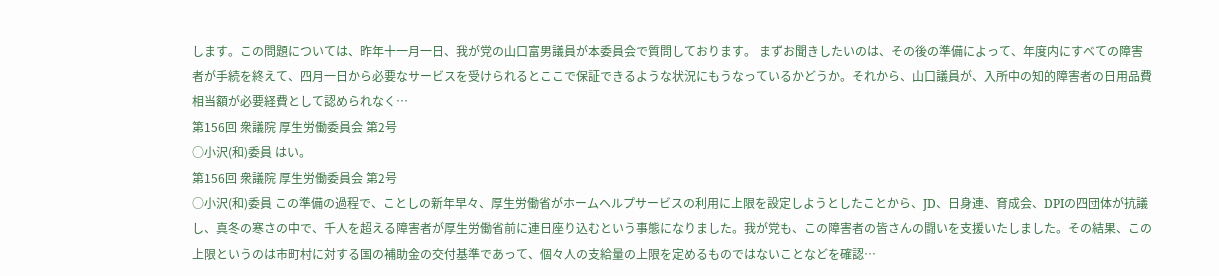します。この問題については、昨年十一月一日、我が党の山口富男議員が本委員会で質問しております。 まずお聞きしたいのは、その後の準備によって、年度内にすべての障害者が手続を終えて、四月一日から必要なサービスを受けられるとここで保証できるような状況にもうなっているかどうか。それから、山口議員が、入所中の知的障害者の日用品費相当額が必要経費として認められなく…
第156回 衆議院 厚生労働委員会 第2号
○小沢(和)委員 はい。
第156回 衆議院 厚生労働委員会 第2号
○小沢(和)委員 この準備の過程で、ことしの新年早々、厚生労働省がホームヘルプサービスの利用に上限を設定しようとしたことから、JD、日身連、育成会、DPIの四団体が抗議し、真冬の寒さの中で、千人を超える障害者が厚生労働省前に連日座り込むという事態になりました。我が党も、この障害者の皆さんの闘いを支援いたしました。その結果、この上限というのは市町村に対する国の補助金の交付基準であって、個々人の支給量の上限を定めるものではないことなどを確認…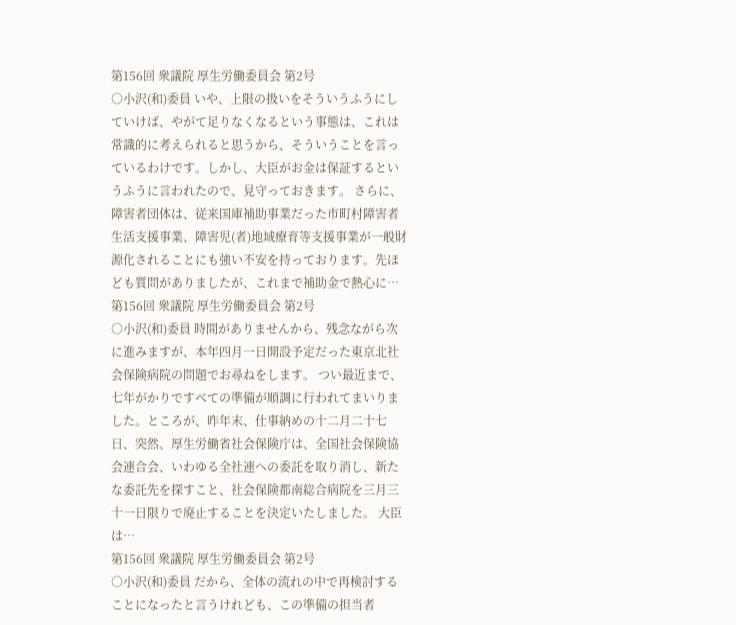第156回 衆議院 厚生労働委員会 第2号
○小沢(和)委員 いや、上限の扱いをそういうふうにしていけば、やがて足りなくなるという事態は、これは常識的に考えられると思うから、そういうことを言っているわけです。しかし、大臣がお金は保証するというふうに言われたので、見守っておきます。 さらに、障害者団体は、従来国庫補助事業だった市町村障害者生活支援事業、障害児(者)地域療育等支援事業が一般財源化されることにも強い不安を持っております。先ほども質問がありましたが、これまで補助金で熱心に…
第156回 衆議院 厚生労働委員会 第2号
○小沢(和)委員 時間がありませんから、残念ながら次に進みますが、本年四月一日開設予定だった東京北社会保険病院の問題でお尋ねをします。 つい最近まで、七年がかりですべての準備が順調に行われてまいりました。ところが、昨年末、仕事納めの十二月二十七日、突然、厚生労働省社会保険庁は、全国社会保険協会連合会、いわゆる全社連への委託を取り消し、新たな委託先を探すこと、社会保険都南総合病院を三月三十一日限りで廃止することを決定いたしました。 大臣は…
第156回 衆議院 厚生労働委員会 第2号
○小沢(和)委員 だから、全体の流れの中で再検討することになったと言うけれども、この準備の担当者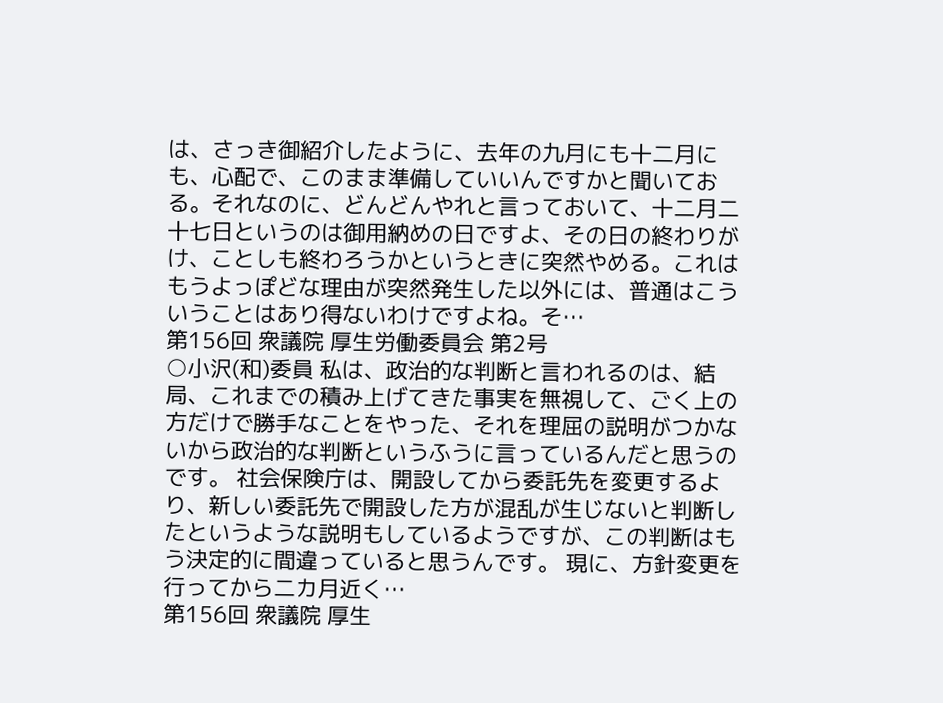は、さっき御紹介したように、去年の九月にも十二月にも、心配で、このまま準備していいんですかと聞いておる。それなのに、どんどんやれと言っておいて、十二月二十七日というのは御用納めの日ですよ、その日の終わりがけ、ことしも終わろうかというときに突然やめる。これはもうよっぽどな理由が突然発生した以外には、普通はこういうことはあり得ないわけですよね。そ…
第156回 衆議院 厚生労働委員会 第2号
○小沢(和)委員 私は、政治的な判断と言われるのは、結局、これまでの積み上げてきた事実を無視して、ごく上の方だけで勝手なことをやった、それを理屈の説明がつかないから政治的な判断というふうに言っているんだと思うのです。 社会保険庁は、開設してから委託先を変更するより、新しい委託先で開設した方が混乱が生じないと判断したというような説明もしているようですが、この判断はもう決定的に間違っていると思うんです。 現に、方針変更を行ってから二カ月近く…
第156回 衆議院 厚生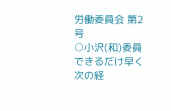労働委員会 第2号
○小沢(和)委員 できるだけ早く次の経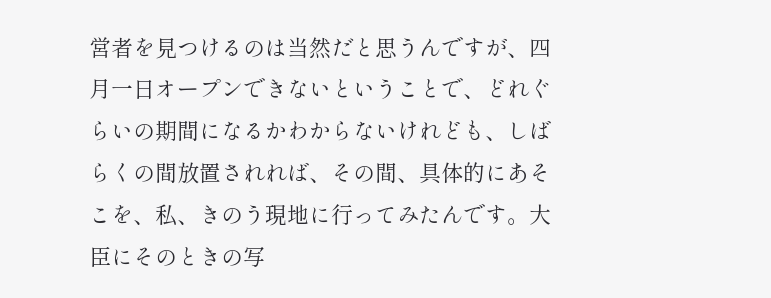営者を見つけるのは当然だと思うんですが、四月一日オープンできないということで、どれぐらいの期間になるかわからないけれども、しばらくの間放置されれば、その間、具体的にあそこを、私、きのう現地に行ってみたんです。大臣にそのときの写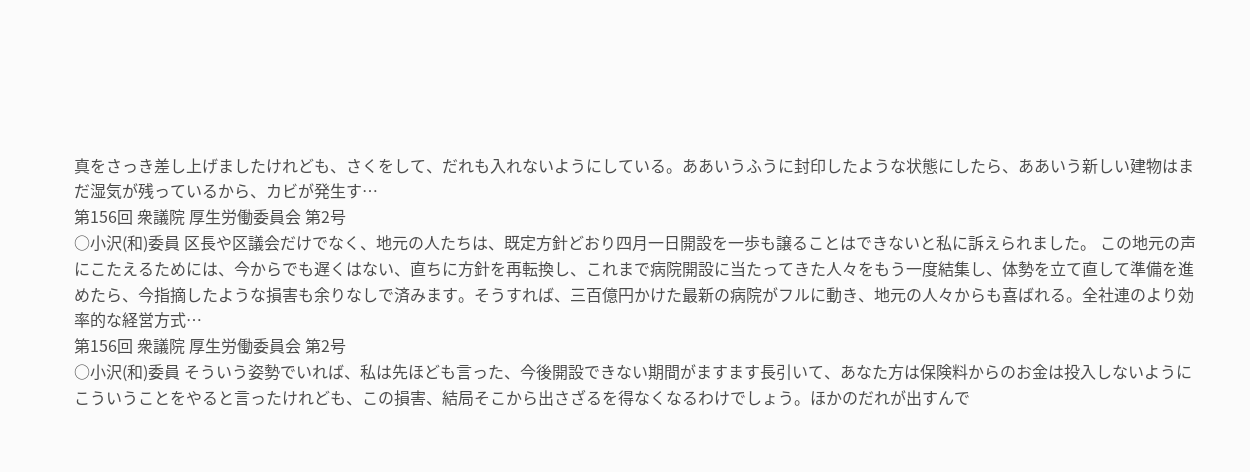真をさっき差し上げましたけれども、さくをして、だれも入れないようにしている。ああいうふうに封印したような状態にしたら、ああいう新しい建物はまだ湿気が残っているから、カビが発生す…
第156回 衆議院 厚生労働委員会 第2号
○小沢(和)委員 区長や区議会だけでなく、地元の人たちは、既定方針どおり四月一日開設を一歩も譲ることはできないと私に訴えられました。 この地元の声にこたえるためには、今からでも遅くはない、直ちに方針を再転換し、これまで病院開設に当たってきた人々をもう一度結集し、体勢を立て直して準備を進めたら、今指摘したような損害も余りなしで済みます。そうすれば、三百億円かけた最新の病院がフルに動き、地元の人々からも喜ばれる。全社連のより効率的な経営方式…
第156回 衆議院 厚生労働委員会 第2号
○小沢(和)委員 そういう姿勢でいれば、私は先ほども言った、今後開設できない期間がますます長引いて、あなた方は保険料からのお金は投入しないようにこういうことをやると言ったけれども、この損害、結局そこから出さざるを得なくなるわけでしょう。ほかのだれが出すんで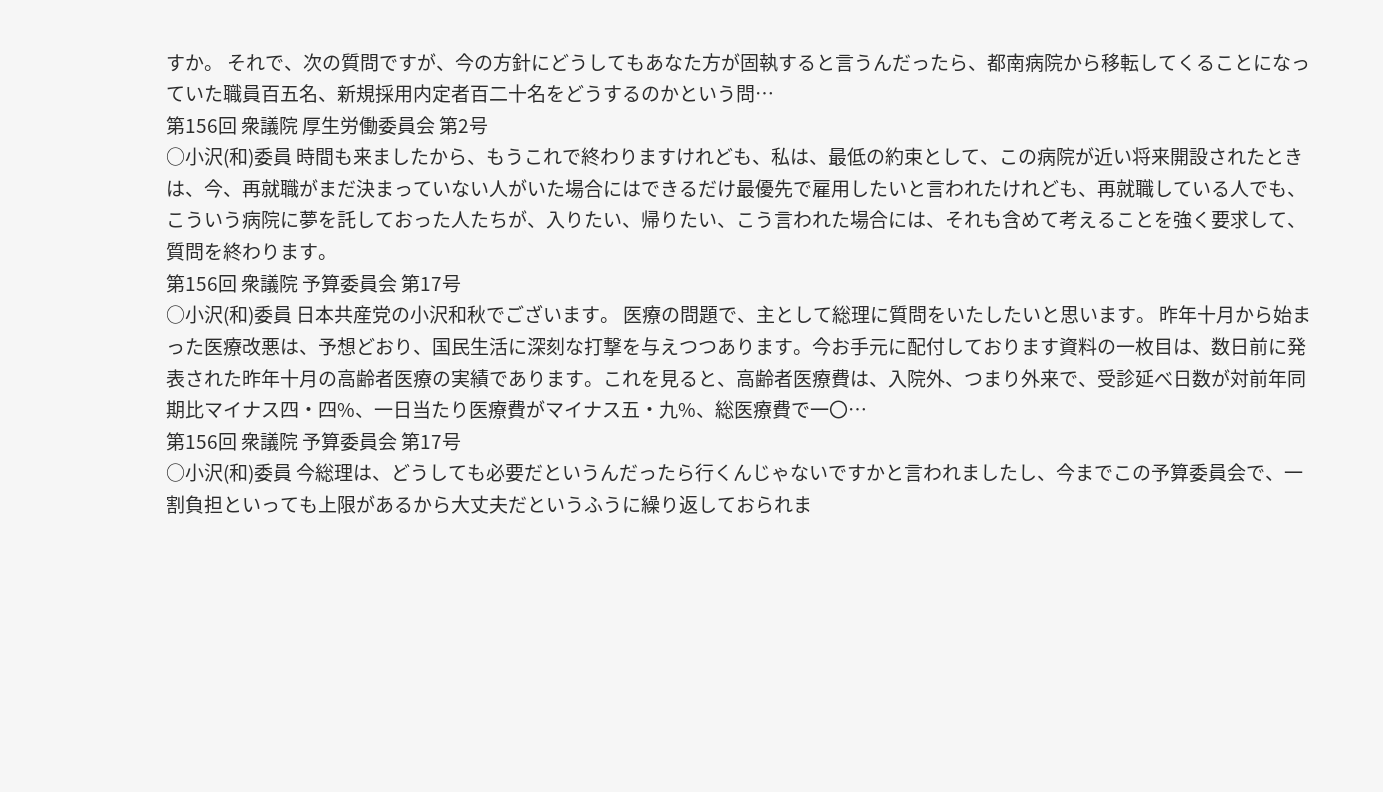すか。 それで、次の質問ですが、今の方針にどうしてもあなた方が固執すると言うんだったら、都南病院から移転してくることになっていた職員百五名、新規採用内定者百二十名をどうするのかという問…
第156回 衆議院 厚生労働委員会 第2号
○小沢(和)委員 時間も来ましたから、もうこれで終わりますけれども、私は、最低の約束として、この病院が近い将来開設されたときは、今、再就職がまだ決まっていない人がいた場合にはできるだけ最優先で雇用したいと言われたけれども、再就職している人でも、こういう病院に夢を託しておった人たちが、入りたい、帰りたい、こう言われた場合には、それも含めて考えることを強く要求して、質問を終わります。
第156回 衆議院 予算委員会 第17号
○小沢(和)委員 日本共産党の小沢和秋でございます。 医療の問題で、主として総理に質問をいたしたいと思います。 昨年十月から始まった医療改悪は、予想どおり、国民生活に深刻な打撃を与えつつあります。今お手元に配付しております資料の一枚目は、数日前に発表された昨年十月の高齢者医療の実績であります。これを見ると、高齢者医療費は、入院外、つまり外来で、受診延べ日数が対前年同期比マイナス四・四%、一日当たり医療費がマイナス五・九%、総医療費で一〇…
第156回 衆議院 予算委員会 第17号
○小沢(和)委員 今総理は、どうしても必要だというんだったら行くんじゃないですかと言われましたし、今までこの予算委員会で、一割負担といっても上限があるから大丈夫だというふうに繰り返しておられま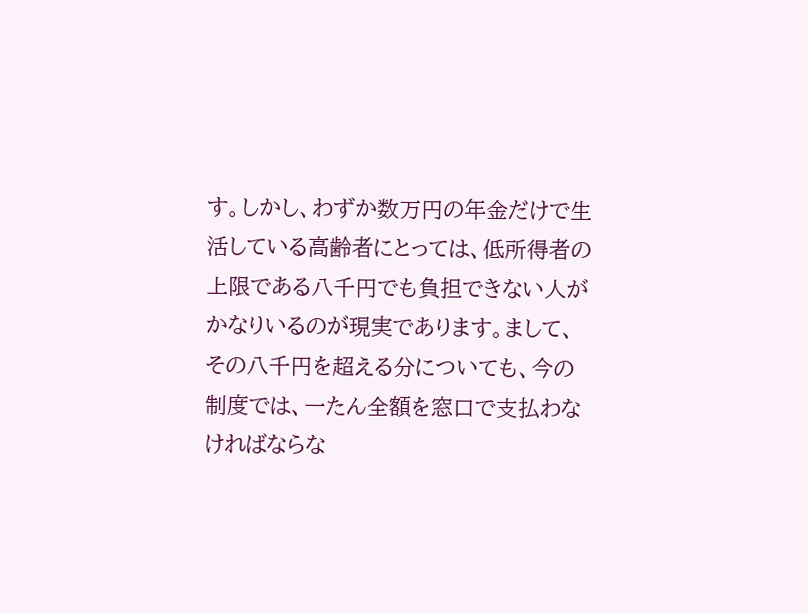す。しかし、わずか数万円の年金だけで生活している高齢者にとっては、低所得者の上限である八千円でも負担できない人がかなりいるのが現実であります。まして、その八千円を超える分についても、今の制度では、一たん全額を窓口で支払わなければならな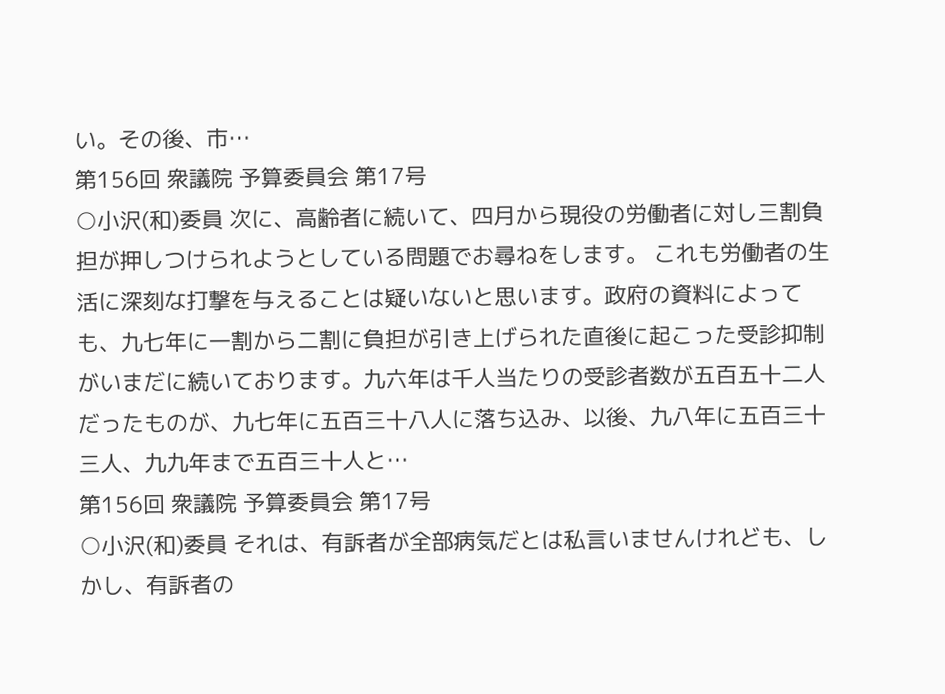い。その後、市…
第156回 衆議院 予算委員会 第17号
○小沢(和)委員 次に、高齢者に続いて、四月から現役の労働者に対し三割負担が押しつけられようとしている問題でお尋ねをします。 これも労働者の生活に深刻な打撃を与えることは疑いないと思います。政府の資料によっても、九七年に一割から二割に負担が引き上げられた直後に起こった受診抑制がいまだに続いております。九六年は千人当たりの受診者数が五百五十二人だったものが、九七年に五百三十八人に落ち込み、以後、九八年に五百三十三人、九九年まで五百三十人と…
第156回 衆議院 予算委員会 第17号
○小沢(和)委員 それは、有訴者が全部病気だとは私言いませんけれども、しかし、有訴者の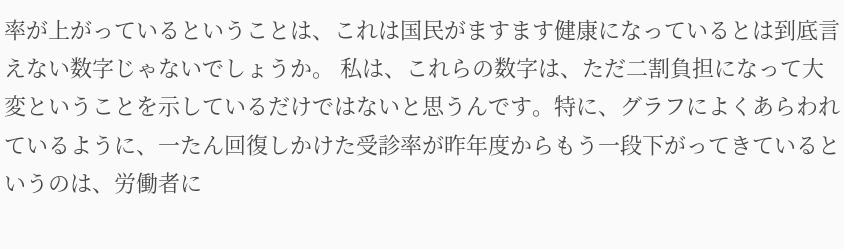率が上がっているということは、これは国民がますます健康になっているとは到底言えない数字じゃないでしょうか。 私は、これらの数字は、ただ二割負担になって大変ということを示しているだけではないと思うんです。特に、グラフによくあらわれているように、一たん回復しかけた受診率が昨年度からもう一段下がってきているというのは、労働者に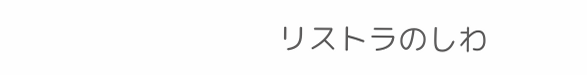リストラのしわ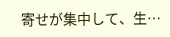寄せが集中して、生…